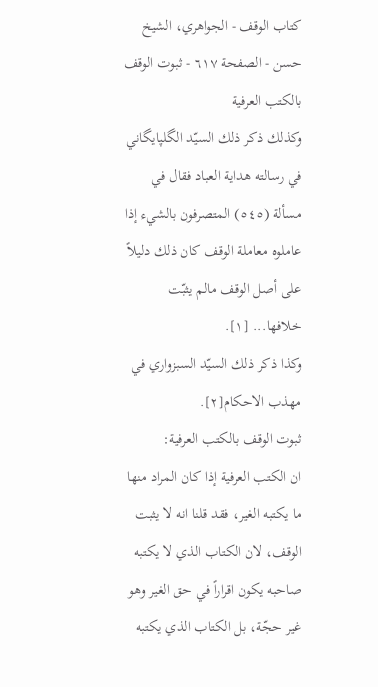کتاب الوقف - الجواهري، الشيخ حسن - الصفحة ٦١٧ - ثبوت الوقف بالكتب العرفية
وكذلك ذكر ذلك السيّد الگلپايگاني في رسالته هداية العباد فقال في مسألة (٥٤٥) المتصرفون بالشيء إذا عاملوه معاملة الوقف كان ذلك دليلاً على أصل الوقف مالم يثبّت خلافها... [١].
وكذا ذكر ذلك السيّد السبزواري في مهذب الاحكام[٢].
ثبوت الوقف بالكتب العرفية:
ان الكتب العرفية إذا كان المراد منها ما يكتبه الغير، فقد قلنا انه لا يثبت الوقف، لان الكتاب الذي لا يكتبه صاحبه يكون اقراراً في حق الغير وهو غير حجّة، بل الكتاب الذي يكتبه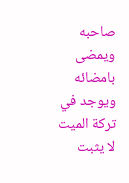صاحبه ويمضى بامضائه ويوجد في تركة الميت لا يثبت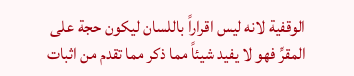الوقفية لانه ليس اقراراً باللسان ليكون حجة على المقرِّ فهو لا يفيد شيئاً مما ذكر مما تقدم من اثبات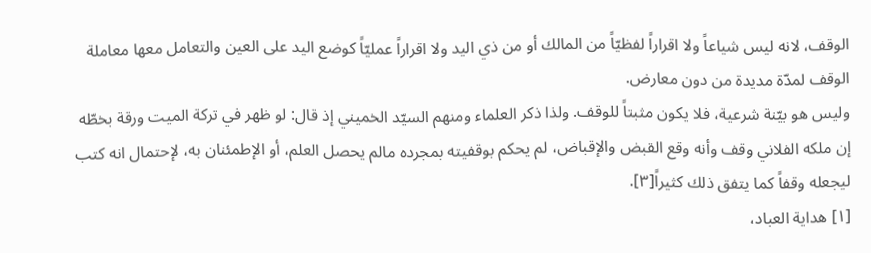الوقف، لانه ليس شياعاً ولا اقراراً لفظيّاً من المالك أو من ذي اليد ولا اقراراً عمليّاً كوضع اليد على العين والتعامل معها معاملة الوقف لمدّة مديدة من دون معارض.
وليس هو بيّنة شرعية، فلا يكون مثبتاً للوقف. ولذا ذكر العلماء ومنهم السيّد الخميني إذ قال: لو ظهر في تركة الميت ورقة بخطّه إن ملكه الفلاني وقف وأنه وقع القبض والإقباض، لم يحكم بوقفيته بمجرده مالم يحصل العلم، أو الإطمئنان به، لإحتمال انه كتب ليجعله وقفاً كما يتفق ذلك كثيراً[٣].
[١] هداية العباد،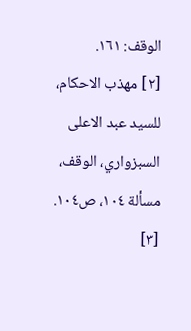الوقف: ١٦١.
[٢] مهذب الاحكام، للسيد عبد الاعلى السبزواري، الوقف، مسألة ١٠٤، ص١٠٤.
[٣]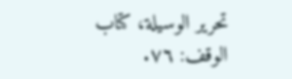تحرير الوسيلة، كتاب الوقف: ٧٦.